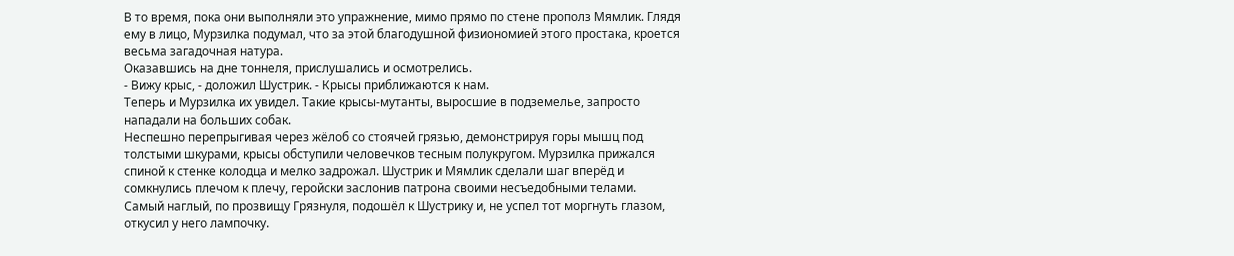В то время, пока они выполняли это упражнение, мимо прямо по стене прополз Мямлик. Глядя ему в лицо, Мурзилка подумал, что за этой благодушной физиономией этого простака, кроется весьма загадочная натура.
Оказавшись на дне тоннеля, прислушались и осмотрелись.
- Вижу крыс, - доложил Шустрик. - Крысы приближаются к нам.
Теперь и Мурзилка их увидел. Такие крысы-мутанты, выросшие в подземелье, запросто нападали на больших собак.
Неспешно перепрыгивая через жёлоб со стоячей грязью, демонстрируя горы мышц под толстыми шкурами, крысы обступили человечков тесным полукругом. Мурзилка прижался спиной к стенке колодца и мелко задрожал. Шустрик и Мямлик сделали шаг вперёд и сомкнулись плечом к плечу, геройски заслонив патрона своими несъедобными телами.
Самый наглый, по прозвищу Грязнуля, подошёл к Шустрику и, не успел тот моргнуть глазом, откусил у него лампочку.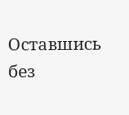Оставшись без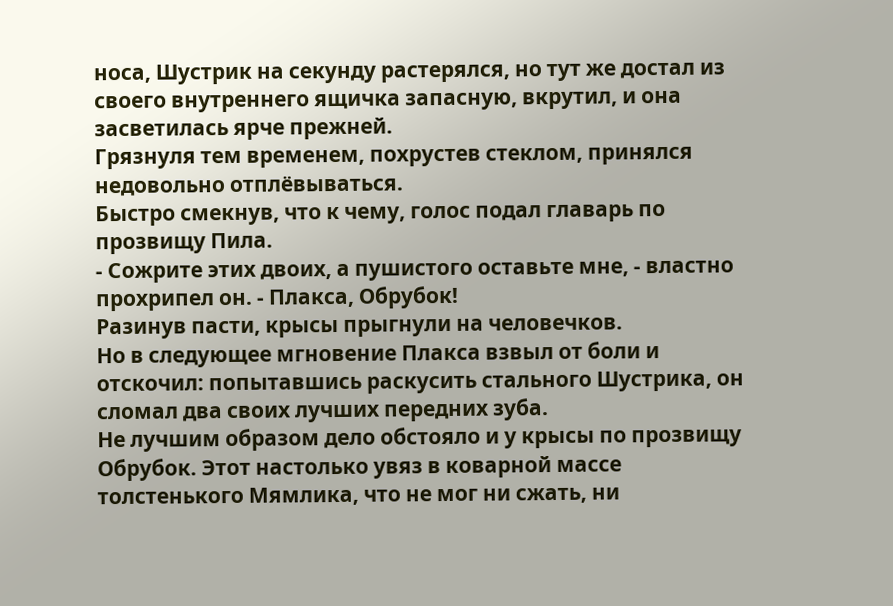носа, Шустрик на секунду растерялся, но тут же достал из своего внутреннего ящичка запасную, вкрутил, и она засветилась ярче прежней.
Грязнуля тем временем, похрустев стеклом, принялся недовольно отплёвываться.
Быстро смекнув, что к чему, голос подал главарь по прозвищу Пила.
- Сожрите этих двоих, а пушистого оставьте мне, - властно прохрипел он. - Плакса, Обрубок!
Разинув пасти, крысы прыгнули на человечков.
Но в следующее мгновение Плакса взвыл от боли и отскочил: попытавшись раскусить стального Шустрика, он сломал два своих лучших передних зуба.
Не лучшим образом дело обстояло и у крысы по прозвищу Обрубок. Этот настолько увяз в коварной массе толстенького Мямлика, что не мог ни сжать, ни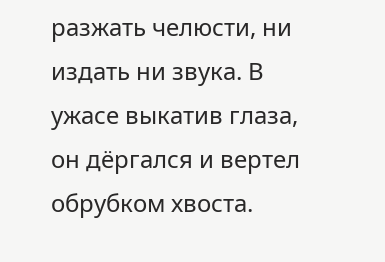разжать челюсти, ни издать ни звука. В ужасе выкатив глаза, он дёргался и вертел обрубком хвоста.